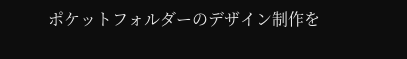ポケットフォルダーのデザイン制作を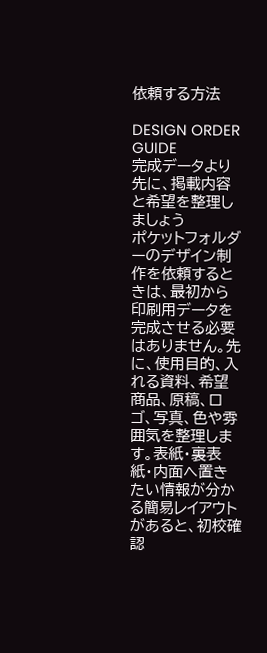依頼する方法

DESIGN ORDER GUIDE
完成データより先に、掲載内容と希望を整理しましょう
ポケットフォルダーのデザイン制作を依頼するときは、最初から印刷用データを完成させる必要はありません。先に、使用目的、入れる資料、希望商品、原稿、ロゴ、写真、色や雰囲気を整理します。表紙・裏表紙・内面へ置きたい情報が分かる簡易レイアウトがあると、初校確認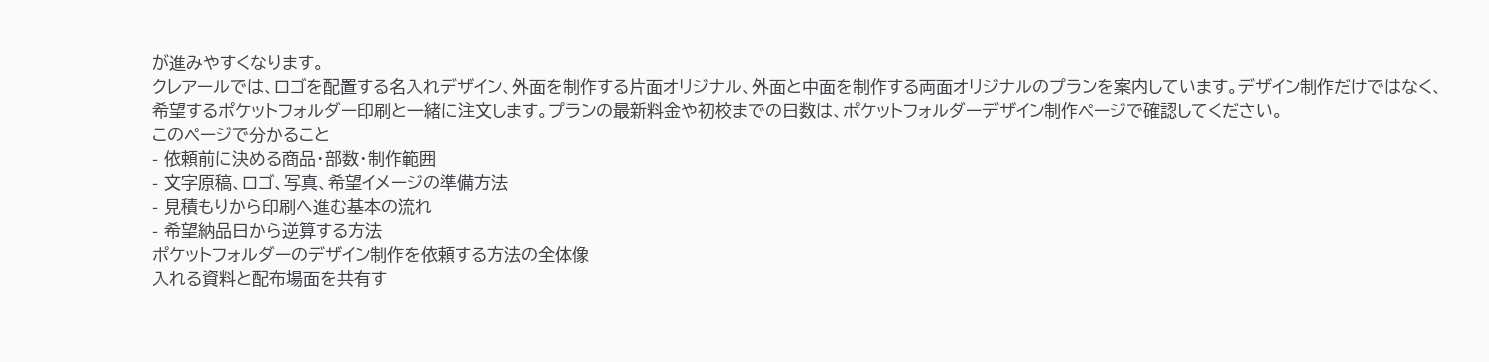が進みやすくなります。
クレアールでは、ロゴを配置する名入れデザイン、外面を制作する片面オリジナル、外面と中面を制作する両面オリジナルのプランを案内しています。デザイン制作だけではなく、希望するポケットフォルダー印刷と一緒に注文します。プランの最新料金や初校までの日数は、ポケットフォルダーデザイン制作ページで確認してください。
このページで分かること
- 依頼前に決める商品・部数・制作範囲
- 文字原稿、ロゴ、写真、希望イメージの準備方法
- 見積もりから印刷へ進む基本の流れ
- 希望納品日から逆算する方法
ポケットフォルダーのデザイン制作を依頼する方法の全体像
入れる資料と配布場面を共有す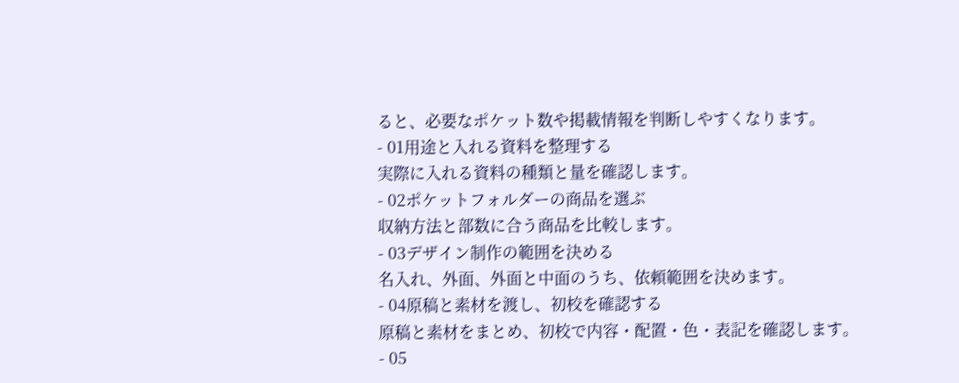ると、必要なポケット数や掲載情報を判断しやすくなります。
- 01用途と入れる資料を整理する
実際に入れる資料の種類と量を確認します。
- 02ポケットフォルダーの商品を選ぶ
収納方法と部数に合う商品を比較します。
- 03デザイン制作の範囲を決める
名入れ、外面、外面と中面のうち、依頼範囲を決めます。
- 04原稿と素材を渡し、初校を確認する
原稿と素材をまとめ、初校で内容・配置・色・表記を確認します。
- 05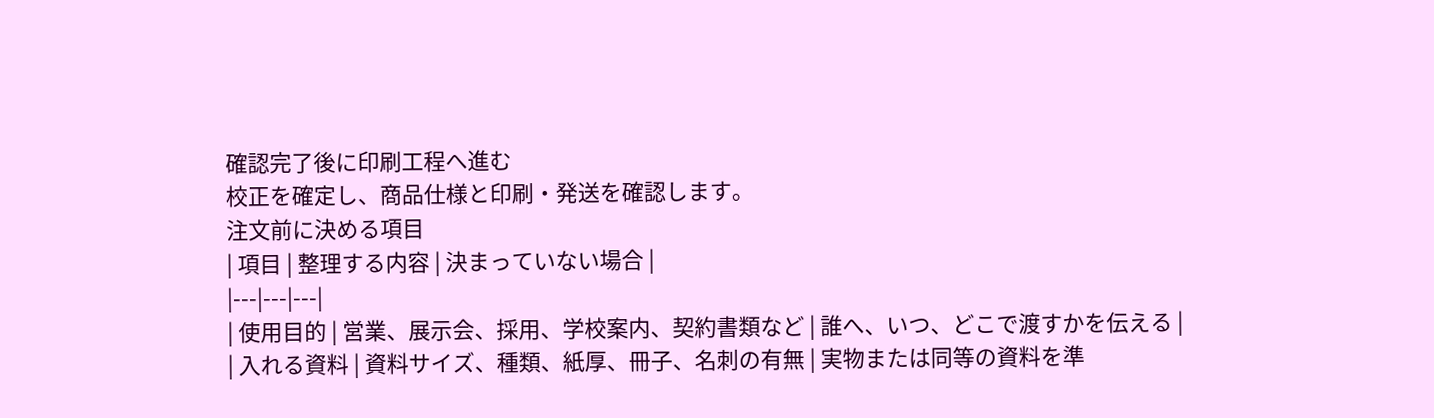確認完了後に印刷工程へ進む
校正を確定し、商品仕様と印刷・発送を確認します。
注文前に決める項目
| 項目 | 整理する内容 | 決まっていない場合 |
|---|---|---|
| 使用目的 | 営業、展示会、採用、学校案内、契約書類など | 誰へ、いつ、どこで渡すかを伝える |
| 入れる資料 | 資料サイズ、種類、紙厚、冊子、名刺の有無 | 実物または同等の資料を準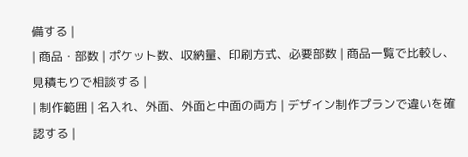備する |
| 商品・部数 | ポケット数、収納量、印刷方式、必要部数 | 商品一覧で比較し、見積もりで相談する |
| 制作範囲 | 名入れ、外面、外面と中面の両方 | デザイン制作プランで違いを確認する |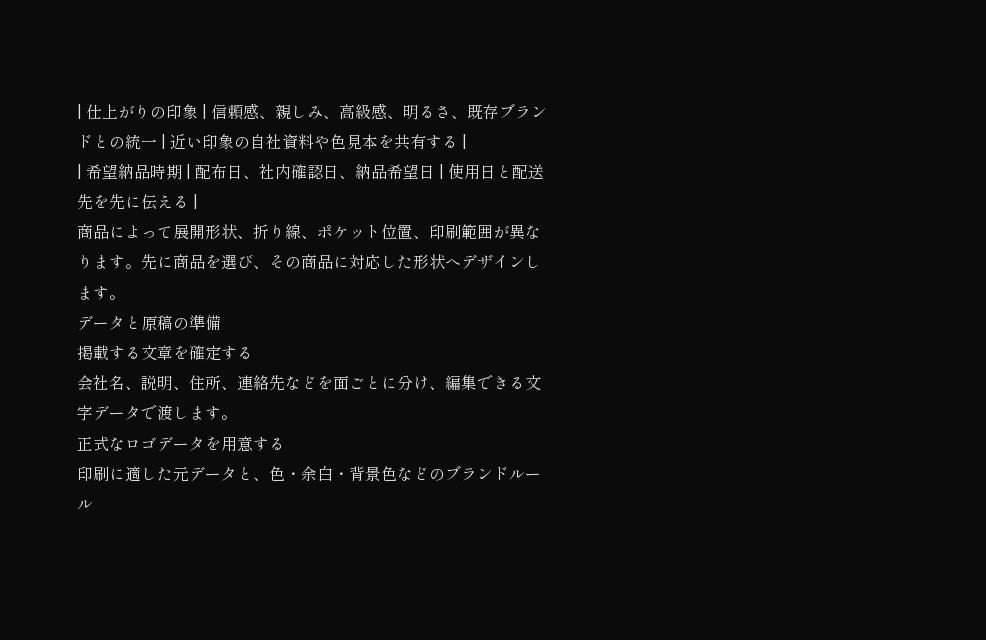| 仕上がりの印象 | 信頼感、親しみ、高級感、明るさ、既存ブランドとの統一 | 近い印象の自社資料や色見本を共有する |
| 希望納品時期 | 配布日、社内確認日、納品希望日 | 使用日と配送先を先に伝える |
商品によって展開形状、折り線、ポケット位置、印刷範囲が異なります。先に商品を選び、その商品に対応した形状へデザインします。
データと原稿の準備
掲載する文章を確定する
会社名、説明、住所、連絡先などを面ごとに分け、編集できる文字データで渡します。
正式なロゴデータを用意する
印刷に適した元データと、色・余白・背景色などのブランドルール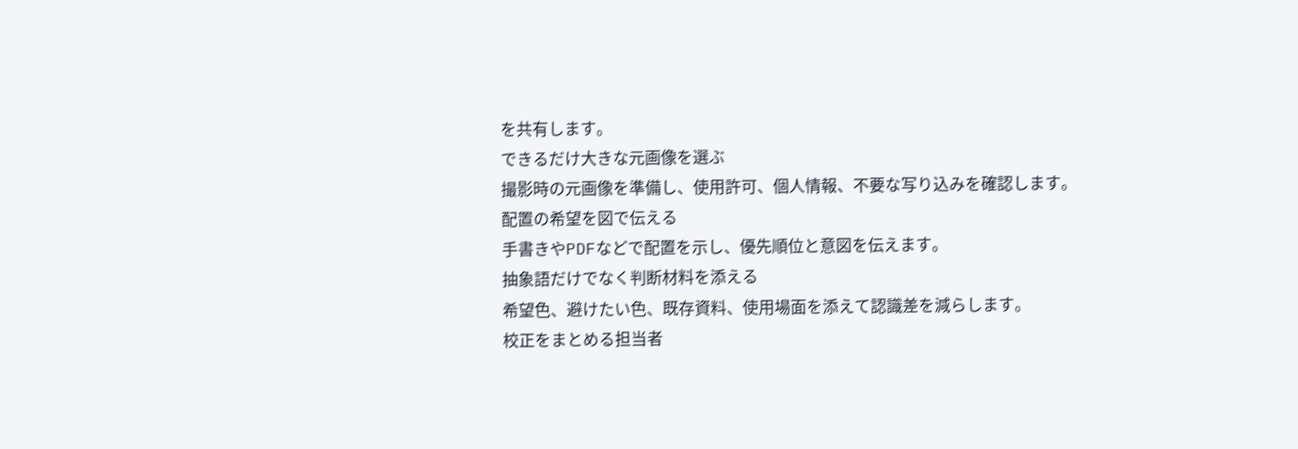を共有します。
できるだけ大きな元画像を選ぶ
撮影時の元画像を準備し、使用許可、個人情報、不要な写り込みを確認します。
配置の希望を図で伝える
手書きやPDFなどで配置を示し、優先順位と意図を伝えます。
抽象語だけでなく判断材料を添える
希望色、避けたい色、既存資料、使用場面を添えて認識差を減らします。
校正をまとめる担当者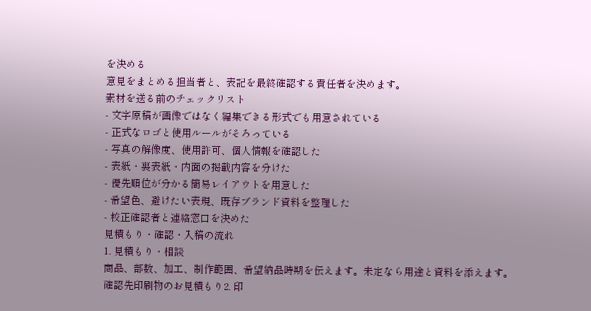を決める
意見をまとめる担当者と、表記を最終確認する責任者を決めます。
素材を送る前のチェックリスト
- 文字原稿が画像ではなく編集できる形式でも用意されている
- 正式なロゴと使用ルールがそろっている
- 写真の解像度、使用許可、個人情報を確認した
- 表紙・裏表紙・内面の掲載内容を分けた
- 優先順位が分かる簡易レイアウトを用意した
- 希望色、避けたい表現、既存ブランド資料を整理した
- 校正確認者と連絡窓口を決めた
見積もり・確認・入稿の流れ
1. 見積もり・相談
商品、部数、加工、制作範囲、希望納品時期を伝えます。未定なら用途と資料を添えます。
確認先印刷物のお見積もり2. 印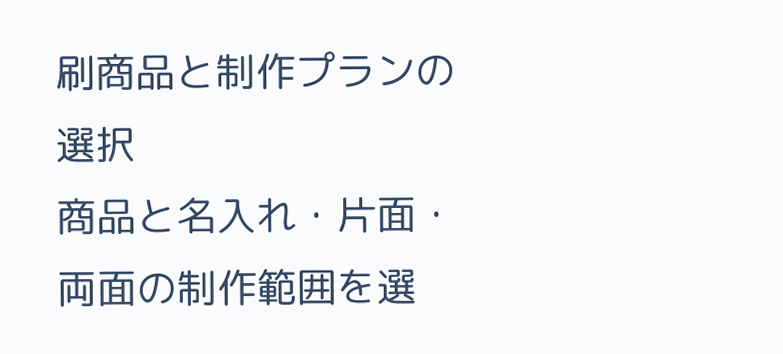刷商品と制作プランの選択
商品と名入れ・片面・両面の制作範囲を選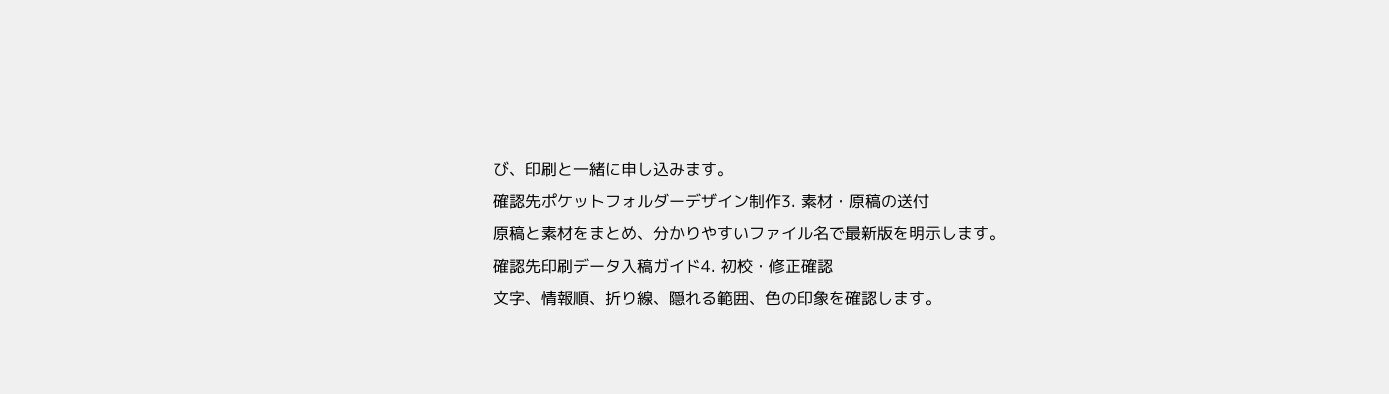び、印刷と一緒に申し込みます。
確認先ポケットフォルダーデザイン制作3. 素材・原稿の送付
原稿と素材をまとめ、分かりやすいファイル名で最新版を明示します。
確認先印刷データ入稿ガイド4. 初校・修正確認
文字、情報順、折り線、隠れる範囲、色の印象を確認します。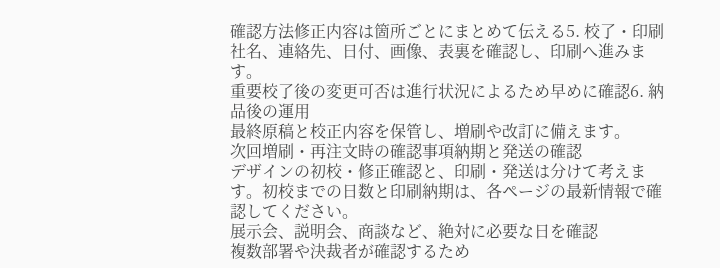確認方法修正内容は箇所ごとにまとめて伝える5. 校了・印刷
社名、連絡先、日付、画像、表裏を確認し、印刷へ進みます。
重要校了後の変更可否は進行状況によるため早めに確認6. 納品後の運用
最終原稿と校正内容を保管し、増刷や改訂に備えます。
次回増刷・再注文時の確認事項納期と発送の確認
デザインの初校・修正確認と、印刷・発送は分けて考えます。初校までの日数と印刷納期は、各ページの最新情報で確認してください。
展示会、説明会、商談など、絶対に必要な日を確認
複数部署や決裁者が確認するため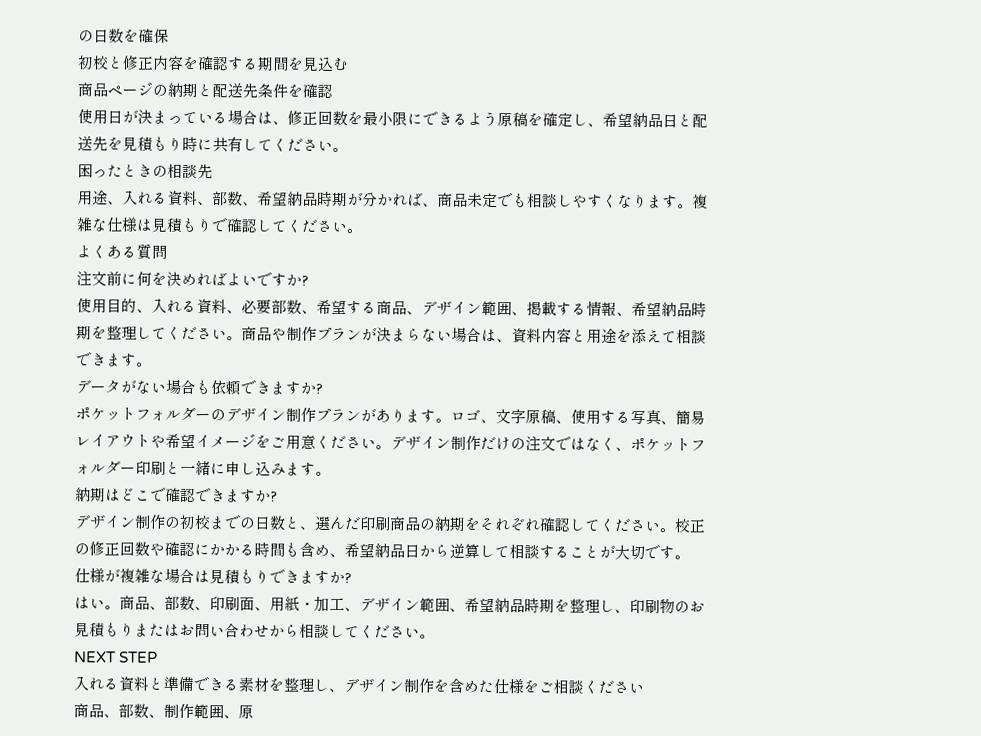の日数を確保
初校と修正内容を確認する期間を見込む
商品ページの納期と配送先条件を確認
使用日が決まっている場合は、修正回数を最小限にできるよう原稿を確定し、希望納品日と配送先を見積もり時に共有してください。
困ったときの相談先
用途、入れる資料、部数、希望納品時期が分かれば、商品未定でも相談しやすくなります。複雑な仕様は見積もりで確認してください。
よくある質問
注文前に何を決めればよいですか?
使用目的、入れる資料、必要部数、希望する商品、デザイン範囲、掲載する情報、希望納品時期を整理してください。商品や制作プランが決まらない場合は、資料内容と用途を添えて相談できます。
データがない場合も依頼できますか?
ポケットフォルダーのデザイン制作プランがあります。ロゴ、文字原稿、使用する写真、簡易レイアウトや希望イメージをご用意ください。デザイン制作だけの注文ではなく、ポケットフォルダー印刷と一緒に申し込みます。
納期はどこで確認できますか?
デザイン制作の初校までの日数と、選んだ印刷商品の納期をそれぞれ確認してください。校正の修正回数や確認にかかる時間も含め、希望納品日から逆算して相談することが大切です。
仕様が複雑な場合は見積もりできますか?
はい。商品、部数、印刷面、用紙・加工、デザイン範囲、希望納品時期を整理し、印刷物のお見積もりまたはお問い合わせから相談してください。
NEXT STEP
入れる資料と準備できる素材を整理し、デザイン制作を含めた仕様をご相談ください
商品、部数、制作範囲、原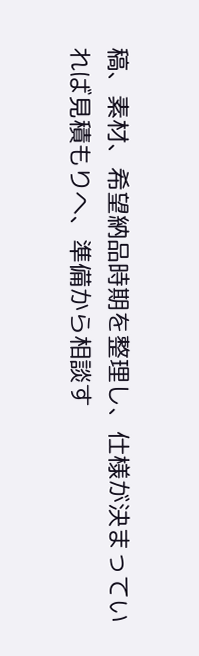稿、素材、希望納品時期を整理し、仕様が決まっていれば見積もりへ、準備から相談す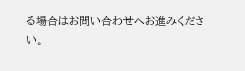る場合はお問い合わせへお進みください。